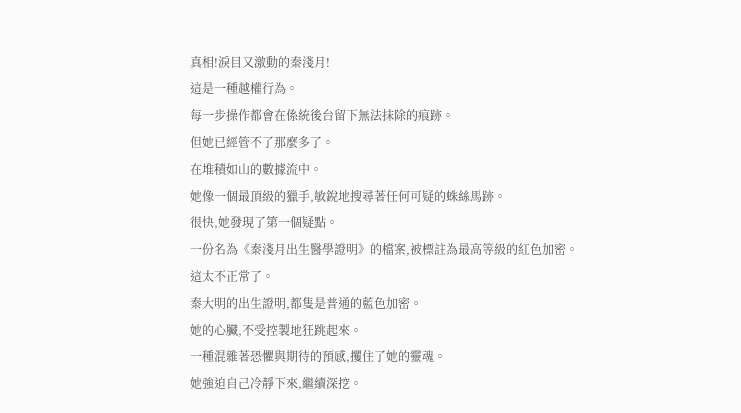真相!淚目又激動的秦淺月!
這是一種越權行為。
每一步操作都會在係統後台留下無法抹除的痕跡。
但她已經管不了那麼多了。
在堆積如山的數據流中。
她像一個最頂級的獵手,敏銳地搜尋著任何可疑的蛛絲馬跡。
很快,她發現了第一個疑點。
一份名為《秦淺月出生醫學證明》的檔案,被標註為最高等級的紅色加密。
這太不正常了。
秦大明的出生證明,都隻是普通的藍色加密。
她的心臟,不受控製地狂跳起來。
一種混雜著恐懼與期待的預感,攫住了她的靈魂。
她強迫自己冷靜下來,繼續深挖。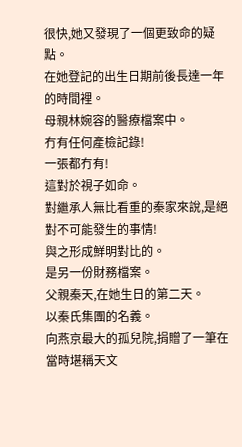很快,她又發現了一個更致命的疑點。
在她登記的出生日期前後長達一年的時間裡。
母親林婉容的醫療檔案中。
冇有任何產檢記錄!
一張都冇有!
這對於視子如命。
對繼承人無比看重的秦家來說,是絕對不可能發生的事情!
與之形成鮮明對比的。
是另一份財務檔案。
父親秦天,在她生日的第二天。
以秦氏集團的名義。
向燕京最大的孤兒院,捐贈了一筆在當時堪稱天文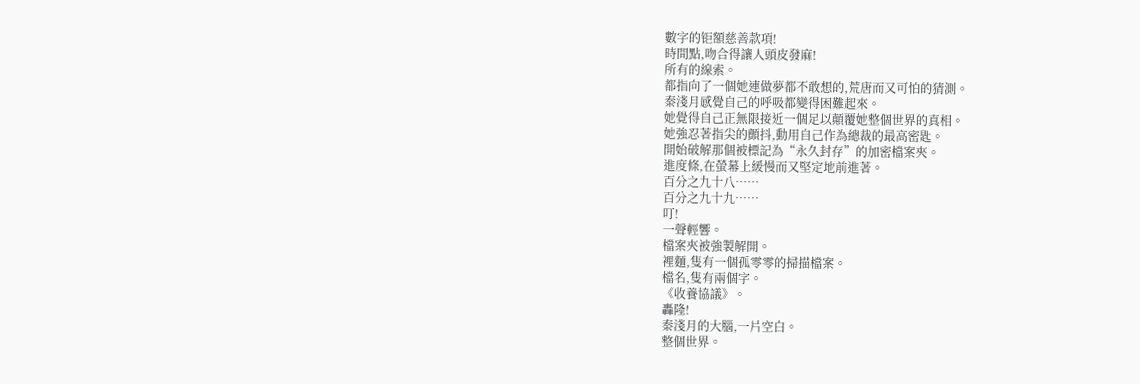數字的钜額慈善款項!
時間點,吻合得讓人頭皮發麻!
所有的線索。
都指向了一個她連做夢都不敢想的,荒唐而又可怕的猜測。
秦淺月感覺自己的呼吸都變得困難起來。
她覺得自己正無限接近一個足以顛覆她整個世界的真相。
她強忍著指尖的顫抖,動用自己作為總裁的最高密匙。
開始破解那個被標記為“永久封存”的加密檔案夾。
進度條,在螢幕上緩慢而又堅定地前進著。
百分之九十八……
百分之九十九……
叮!
一聲輕響。
檔案夾被強製解開。
裡麵,隻有一個孤零零的掃描檔案。
檔名,隻有兩個字。
《收養協議》。
轟隆!
秦淺月的大腦,一片空白。
整個世界。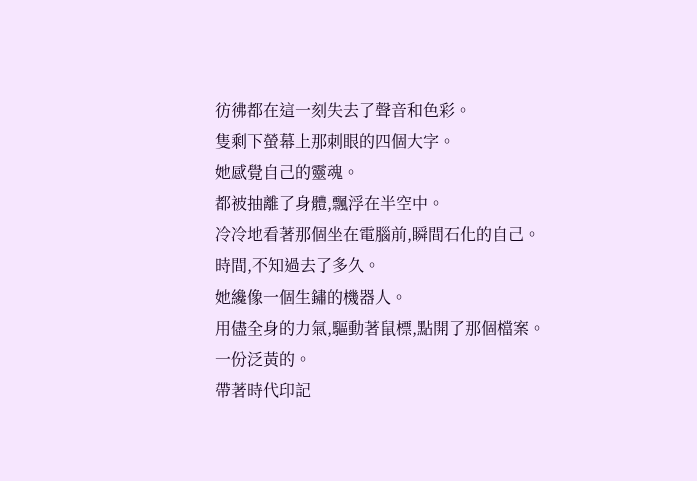彷彿都在這一刻失去了聲音和色彩。
隻剩下螢幕上那刺眼的四個大字。
她感覺自己的靈魂。
都被抽離了身體,飄浮在半空中。
冷冷地看著那個坐在電腦前,瞬間石化的自己。
時間,不知過去了多久。
她纔像一個生鏽的機器人。
用儘全身的力氣,驅動著鼠標,點開了那個檔案。
一份泛黃的。
帶著時代印記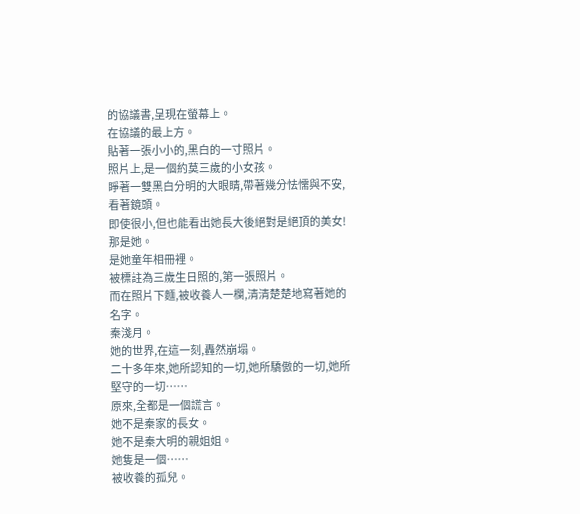的協議書,呈現在螢幕上。
在協議的最上方。
貼著一張小小的,黑白的一寸照片。
照片上,是一個約莫三歲的小女孩。
睜著一雙黑白分明的大眼睛,帶著幾分怯懦與不安,看著鏡頭。
即使很小,但也能看出她長大後絕對是絕頂的美女!
那是她。
是她童年相冊裡。
被標註為三歲生日照的,第一張照片。
而在照片下麵,被收養人一欄,清清楚楚地寫著她的名字。
秦淺月。
她的世界,在這一刻,轟然崩塌。
二十多年來,她所認知的一切,她所驕傲的一切,她所堅守的一切……
原來,全都是一個謊言。
她不是秦家的長女。
她不是秦大明的親姐姐。
她隻是一個……
被收養的孤兒。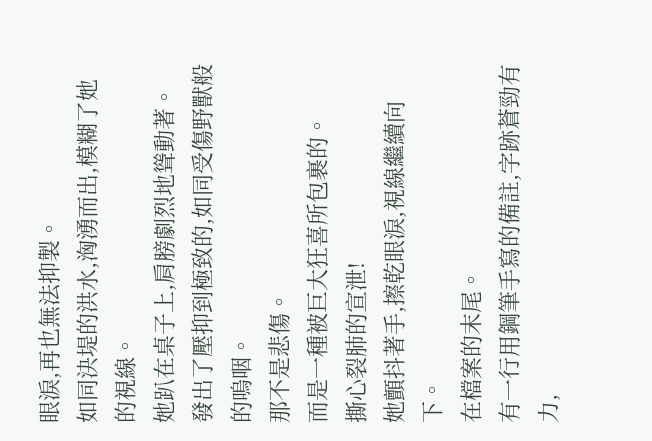眼淚,再也無法抑製。
如同決堤的洪水,洶湧而出,模糊了她的視線。
她趴在桌子上,肩膀劇烈地聳動著。
發出了壓抑到極致的,如同受傷野獸般的嗚咽。
那不是悲傷。
而是一種被巨大狂喜所包裹的。
撕心裂肺的宣泄!
她顫抖著手,擦乾眼淚,視線繼續向下。
在檔案的末尾。
有一行用鋼筆手寫的備註,字跡蒼勁有力,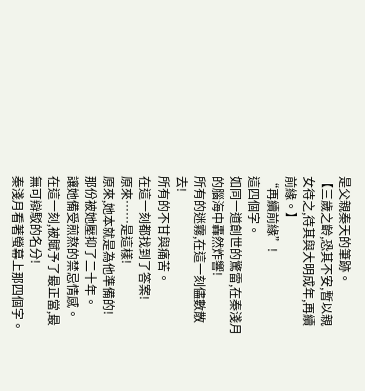是父親秦天的筆跡。
【三歲之齡,恐其不安,暫以親女待之,待其與大明成年,再續前緣。】
“再續前緣”!
這四個字。
如同一道創世的驚雷,在秦淺月的腦海中轟然炸響!
所有的迷霧,在這一刻儘數散去!
所有的不甘與痛苦。
在這一刻都找到了答案!
原來……是這樣!
原來,她本就是為他準備的!
那份被她壓抑了二十年。
讓她備受煎熬的禁忌情感。
在這一刻,被賦予了最正當,最無可辯駁的名分!
秦淺月看著螢幕上那四個字。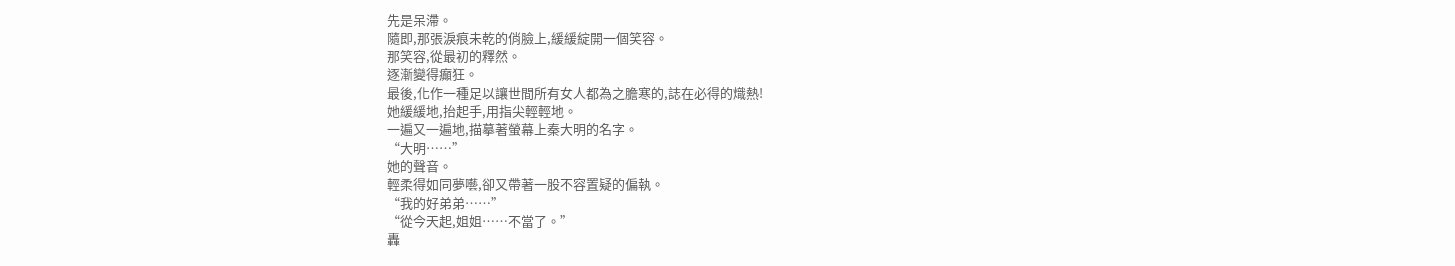先是呆滯。
隨即,那張淚痕未乾的俏臉上,緩緩綻開一個笑容。
那笑容,從最初的釋然。
逐漸變得癲狂。
最後,化作一種足以讓世間所有女人都為之膽寒的,誌在必得的熾熱!
她緩緩地,抬起手,用指尖輕輕地。
一遍又一遍地,描摹著螢幕上秦大明的名字。
“大明……”
她的聲音。
輕柔得如同夢囈,卻又帶著一股不容置疑的偏執。
“我的好弟弟……”
“從今天起,姐姐……不當了。”
轟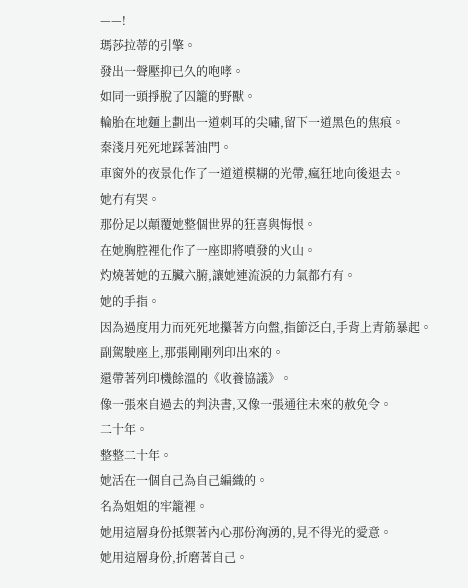——!
瑪莎拉蒂的引擎。
發出一聲壓抑已久的咆哮。
如同一頭掙脫了囚籠的野獸。
輪胎在地麵上劃出一道刺耳的尖嘯,留下一道黑色的焦痕。
秦淺月死死地踩著油門。
車窗外的夜景化作了一道道模糊的光帶,瘋狂地向後退去。
她冇有哭。
那份足以顛覆她整個世界的狂喜與悔恨。
在她胸腔裡化作了一座即將噴發的火山。
灼燒著她的五臟六腑,讓她連流淚的力氣都冇有。
她的手指。
因為過度用力而死死地攥著方向盤,指節泛白,手背上青筋暴起。
副駕駛座上,那張剛剛列印出來的。
還帶著列印機餘溫的《收養協議》。
像一張來自過去的判決書,又像一張通往未來的赦免令。
二十年。
整整二十年。
她活在一個自己為自己編織的。
名為姐姐的牢籠裡。
她用這層身份抵禦著內心那份洶湧的,見不得光的愛意。
她用這層身份,折磨著自己。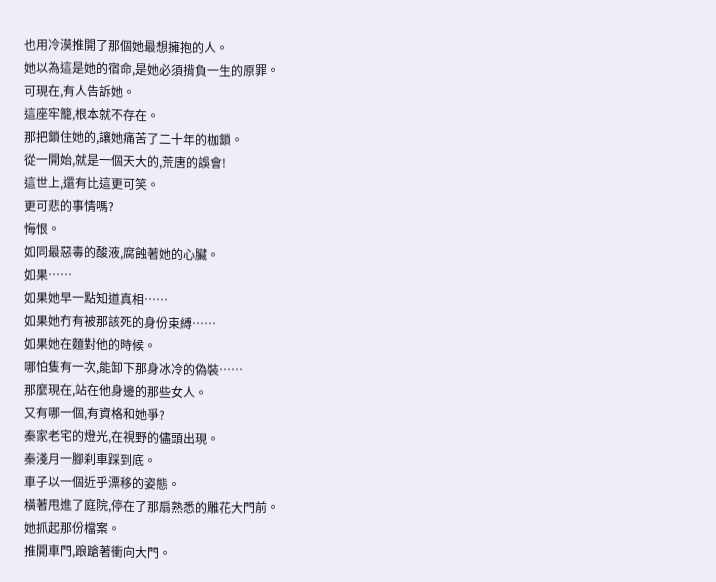也用冷漠推開了那個她最想擁抱的人。
她以為這是她的宿命,是她必須揹負一生的原罪。
可現在,有人告訴她。
這座牢籠,根本就不存在。
那把鎖住她的,讓她痛苦了二十年的枷鎖。
從一開始,就是一個天大的,荒唐的誤會!
這世上,還有比這更可笑。
更可悲的事情嗎?
悔恨。
如同最惡毒的酸液,腐蝕著她的心臟。
如果……
如果她早一點知道真相……
如果她冇有被那該死的身份束縛……
如果她在麵對他的時候。
哪怕隻有一次,能卸下那身冰冷的偽裝……
那麼現在,站在他身邊的那些女人。
又有哪一個,有資格和她爭?
秦家老宅的燈光,在視野的儘頭出現。
秦淺月一腳刹車踩到底。
車子以一個近乎漂移的姿態。
橫著甩進了庭院,停在了那扇熟悉的雕花大門前。
她抓起那份檔案。
推開車門,踉蹌著衝向大門。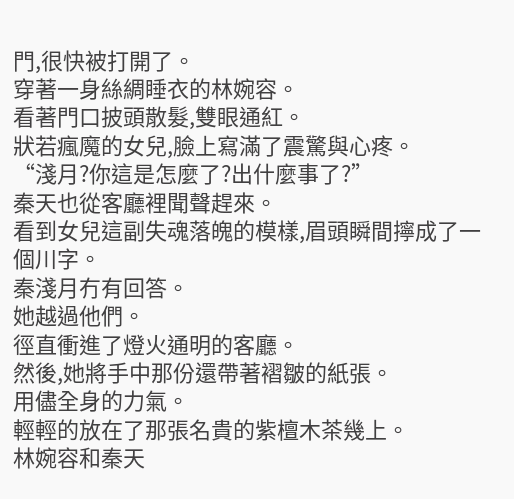門,很快被打開了。
穿著一身絲綢睡衣的林婉容。
看著門口披頭散髮,雙眼通紅。
狀若瘋魔的女兒,臉上寫滿了震驚與心疼。
“淺月?你這是怎麼了?出什麼事了?”
秦天也從客廳裡聞聲趕來。
看到女兒這副失魂落魄的模樣,眉頭瞬間擰成了一個川字。
秦淺月冇有回答。
她越過他們。
徑直衝進了燈火通明的客廳。
然後,她將手中那份還帶著褶皺的紙張。
用儘全身的力氣。
輕輕的放在了那張名貴的紫檀木茶幾上。
林婉容和秦天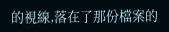的視線,落在了那份檔案的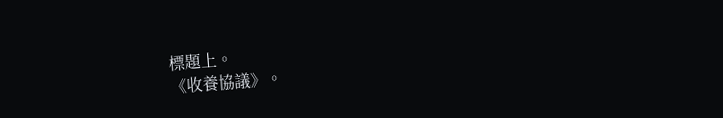標題上。
《收養協議》。